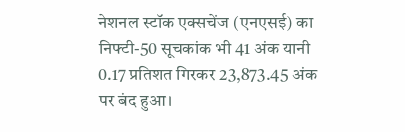नेशनल स्टॉक एक्सचेंज (एनएसई) का निफ्टी-50 सूचकांक भी 41 अंक यानी 0.17 प्रतिशत गिरकर 23,873.45 अंक पर बंद हुआ।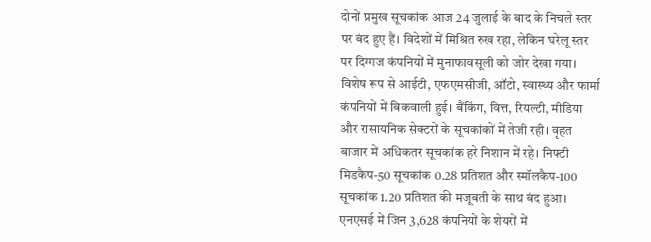दोनों प्रमुख सूचकांक आज 24 जुलाई के बाद के निचले स्तर पर बंद हुए हैं। विदेशों में मिश्रित रुख रहा, लेकिन घरेलू स्तर पर दिग्गज कंपनियों में मुनाफावसूली को जोर देखा गया। विशेष रूप से आईटी, एफएमसीजी, ऑटो, स्वास्थ्य और फार्मा कंपनियों में बिकवाली हुई। बैंकिंग, वित्त, रियल्टी, मीडिया और रासायनिक सेक्टरों के सूचकांकों में तेजी रही। वृहत बाजार में अधिकतर सूचकांक हरे निशान में रहे। निफ्टी मिडकैप-50 सूचकांक 0.28 प्रतिशत और स्मॉलकैप-100 सूचकांक 1.20 प्रतिशत की मजूबती के साथ बंद हुआ।
एनएसई में जिन 3,628 कंपनियों के शेयरों में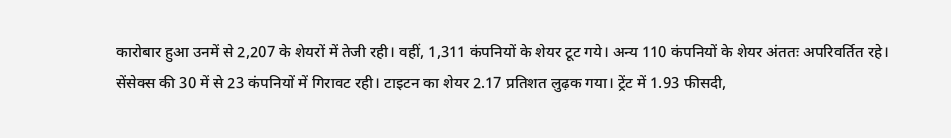कारोबार हुआ उनमें से 2,207 के शेयरों में तेजी रही। वहीं, 1,311 कंपनियों के शेयर टूट गये। अन्य 110 कंपनियों के शेयर अंततः अपरिवर्तित रहे।
सेंसेक्स की 30 में से 23 कंपनियों में गिरावट रही। टाइटन का शेयर 2.17 प्रतिशत लुढ़क गया। ट्रेंट में 1.93 फीसदी,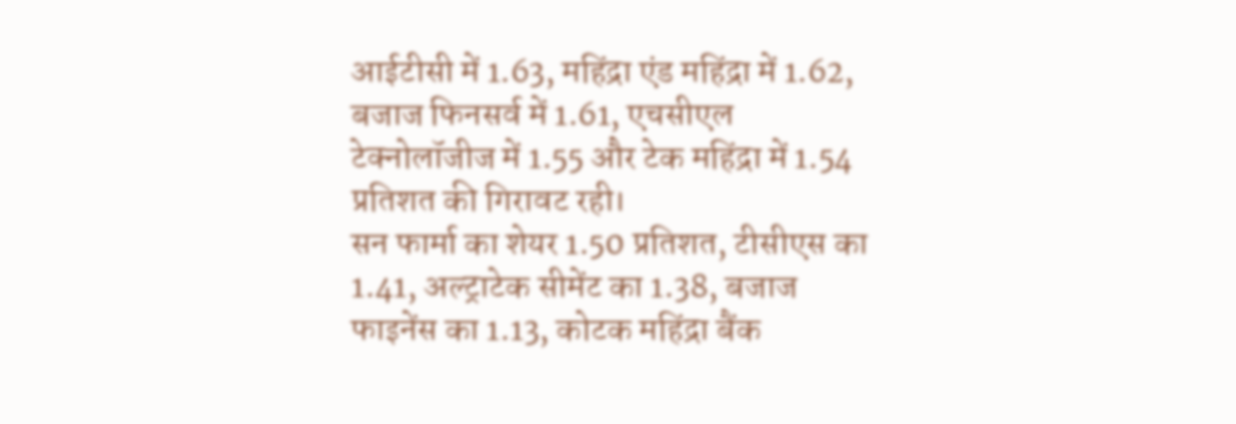आईटीसी में 1.63, महिंद्रा एंड महिंद्रा में 1.62, बजाज फिनसर्व में 1.61, एचसीएल टेक्नोलॉजीज में 1.55 और टेक महिंद्रा में 1.54 प्रतिशत की गिरावट रही।
सन फार्मा का शेयर 1.50 प्रतिशत, टीसीएस का 1.41, अल्ट्राटेक सीमेंट का 1.38, बजाज फाइनेंस का 1.13, कोटक महिंद्रा बैंक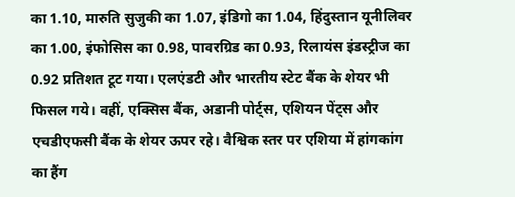का 1.10, मारुति सुजुकी का 1.07, इंडिगो का 1.04, हिंदुस्तान यूनीलिवर का 1.00, इंफोसिस का 0.98, पावरग्रिड का 0.93, रिलायंस इंडस्ट्रीज का 0.92 प्रतिशत टूट गया। एलएंडटी और भारतीय स्टेट बैंक के शेयर भी फिसल गये। वहीं, एक्सिस बैंक, अडानी पोर्ट्स, एशियन पेंट्स और एचडीएफसी बैंक के शेयर ऊपर रहे। वैश्विक स्तर पर एशिया में हांगकांग का हैंग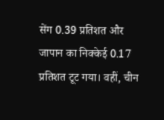सेंग 0.39 प्रतिशत और जापान का निक्केई 0.17 प्रतिशत टूट गया। वहीं, चीन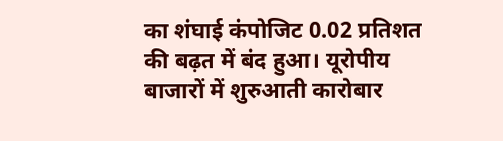का शंघाई कंपोजिट 0.02 प्रतिशत की बढ़त में बंद हुआ। यूरोपीय बाजारों में शुरुआती कारोबार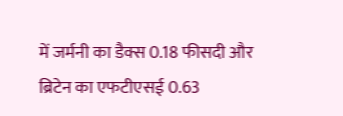में जर्मनी का डैक्स 0.18 फीसदी और ब्रिटेन का एफटीएसई 0.63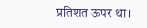प्रतिशत ऊपर था।